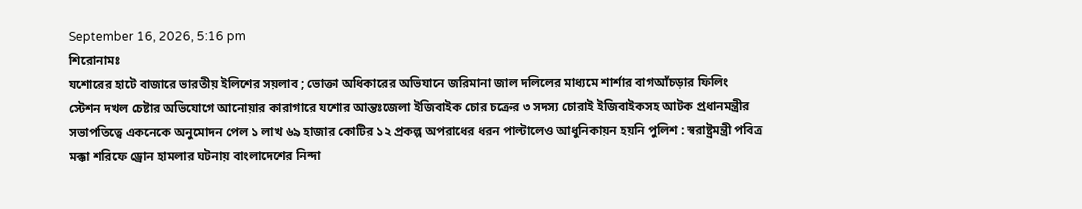September 16, 2026, 5:16 pm
শিরোনামঃ
যশোরের হাটে বাজারে ভারতীয় ইলিশের সয়লাব ; ভোক্তা অধিকারের অভিযানে জরিমানা জাল দলিলের মাধ্যমে শার্শার বাগআঁচড়ার ফিলিং স্টেশন দখল চেষ্টার অভিযোগে আনোয়ার কারাগারে যশোর আন্তঃজেলা ইজিবাইক চোর চক্রের ৩ সদস্য চোরাই ইজিবাইকসহ আটক প্রধানমন্ত্রীর সভাপতিত্বে একনেকে অনুমোদন পেল ১ লাখ ৬৯ হাজার কোটির ১২ প্রকল্প অপরাধের ধরন পাল্টালেও আধুনিকায়ন হয়নি পুলিশ : স্বরাষ্ট্রমন্ত্রী পবিত্র মক্কা শরিফে ড্রোন হামলার ঘটনায় বাংলাদেশের নিন্দা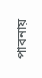পাবনায়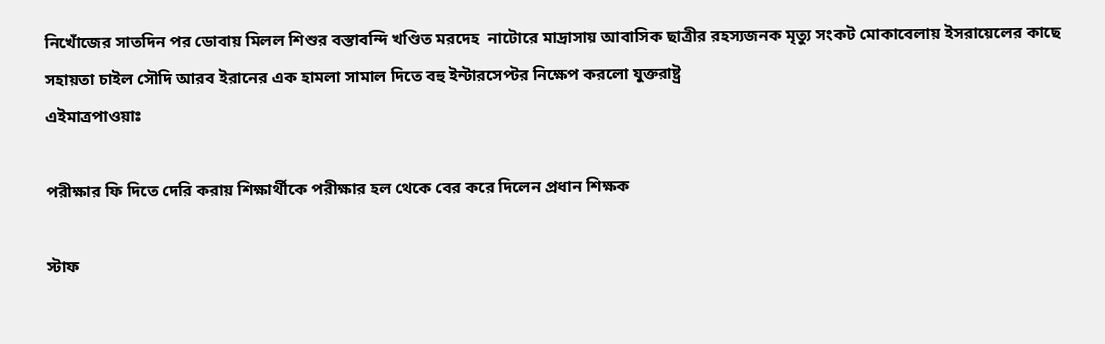নিখোঁজের সাতদিন পর ডোবায় মিলল শিশুর বস্তাবন্দি খণ্ডিত মরদেহ  নাটোরে মাদ্রাসায় আবাসিক ছাত্রীর রহস্যজনক মৃত্যু সংকট মোকাবেলায় ইসরায়েলের কাছে সহায়তা চাইল সৌদি আরব ইরানের এক হামলা সামাল দিতে বহু ইন্টারসেপ্টর নিক্ষেপ করলো যুক্তরাষ্ট্র
এইমাত্রপাওয়াঃ

পরীক্ষার ফি দিতে দেরি করায় শিক্ষার্থীকে পরীক্ষার হল থেকে বের করে দিলেন প্রধান শিক্ষক

স্টাফ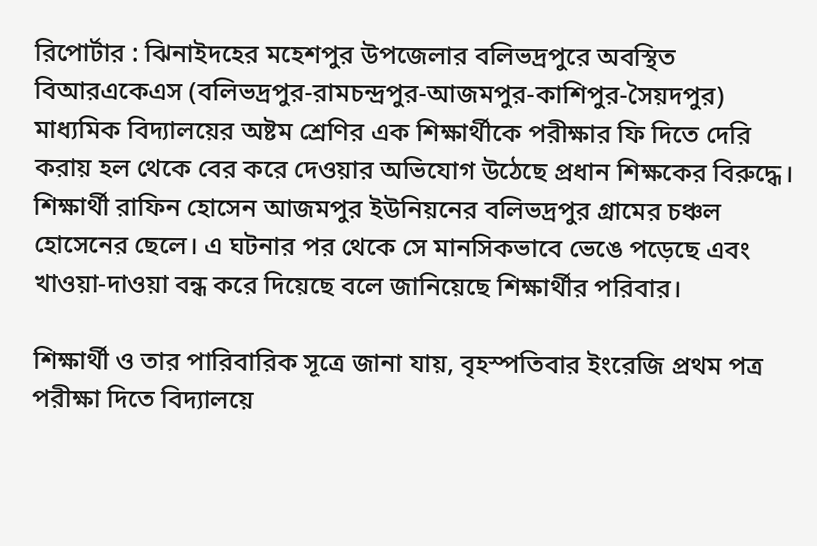রিপোর্টার : ঝিনাইদহের মহেশপুর উপজেলার বলিভদ্রপুরে অবস্থিত বিআরএকেএস (বলিভদ্রপুর-রামচন্দ্রপুর-আজমপুর-কাশিপুর-সৈয়দপুর) মাধ্যমিক বিদ্যালয়ের অষ্টম শ্রেণির এক শিক্ষার্থীকে পরীক্ষার ফি দিতে দেরি করায় হল থেকে বের করে দেওয়ার অভিযোগ উঠেছে প্রধান শিক্ষকের বিরুদ্ধে। শিক্ষার্থী রাফিন হোসেন আজমপুর ইউনিয়নের বলিভদ্রপুর গ্রামের চঞ্চল হোসেনের ছেলে। এ ঘটনার পর থেকে সে মানসিকভাবে ভেঙে পড়েছে এবং খাওয়া-দাওয়া বন্ধ করে দিয়েছে বলে জানিয়েছে শিক্ষার্থীর পরিবার।

শিক্ষার্থী ও তার পারিবারিক সূত্রে জানা যায়, বৃহস্পতিবার ইংরেজি প্রথম পত্র পরীক্ষা দিতে বিদ্যালয়ে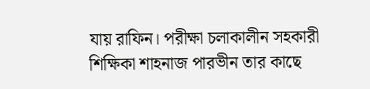যায় রাফিন। পরীক্ষা চলাকালীন সহকারী শিক্ষিকা শাহনাজ পারভীন তার কাছে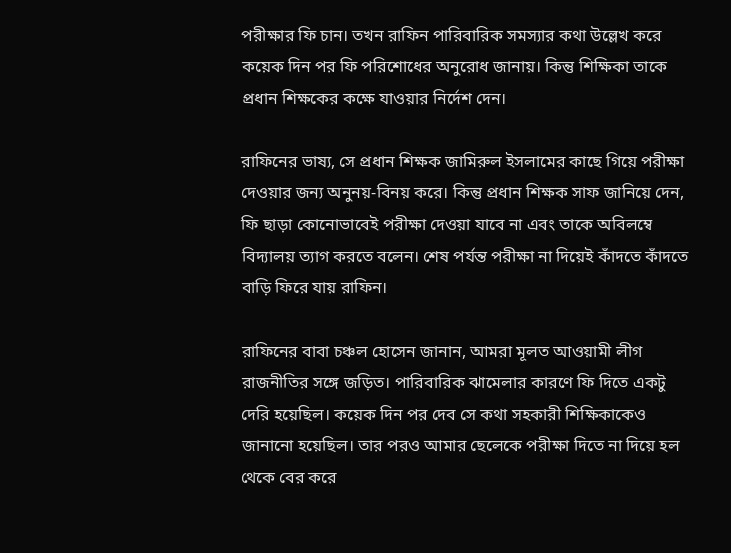পরীক্ষার ফি চান। তখন রাফিন পারিবারিক সমস্যার কথা উল্লেখ করে কয়েক দিন পর ফি পরিশোধের অনুরোধ জানায়। কিন্তু শিক্ষিকা তাকে প্রধান শিক্ষকের কক্ষে যাওয়ার নির্দেশ দেন।

রাফিনের ভাষ্য, সে প্রধান শিক্ষক জামিরুল ইসলামের কাছে গিয়ে পরীক্ষা দেওয়ার জন্য অনুনয়-বিনয় করে। কিন্তু প্রধান শিক্ষক সাফ জানিয়ে দেন, ফি ছাড়া কোনোভাবেই পরীক্ষা দেওয়া যাবে না এবং তাকে অবিলম্বে বিদ্যালয় ত্যাগ করতে বলেন। শেষ পর্যন্ত পরীক্ষা না দিয়েই কাঁদতে কাঁদতে বাড়ি ফিরে যায় রাফিন।

রাফিনের বাবা চঞ্চল হোসেন জানান, আমরা মূলত আওয়ামী লীগ রাজনীতির সঙ্গে জড়িত। পারিবারিক ঝামেলার কারণে ফি দিতে একটু দেরি হয়েছিল। কয়েক দিন পর দেব সে কথা সহকারী শিক্ষিকাকেও জানানো হয়েছিল। তার পরও আমার ছেলেকে পরীক্ষা দিতে না দিয়ে হল থেকে বের করে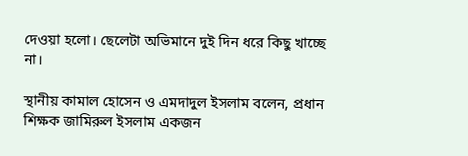দেওয়া হলো। ছেলেটা অভিমানে দুই দিন ধরে কিছু খাচ্ছে না।

স্থানীয় কামাল হোসেন ও এমদাদুল ইসলাম বলেন, প্রধান শিক্ষক জামিরুল ইসলাম একজন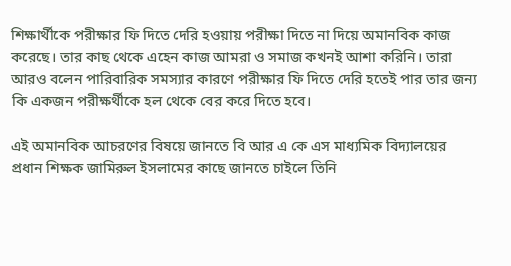শিক্ষার্থীকে পরীক্ষার ফি দিতে দেরি হওয়ায় পরীক্ষা দিতে না দিয়ে অমানবিক কাজ করেছে। তার কাছ থেকে এহেন কাজ আমরা ও সমাজ কখনই আশা করিনি। তারা আরও বলেন পারিবারিক সমস্যার কারণে পরীক্ষার ফি দিতে দেরি হতেই পার তার জন্য কি একজন পরীক্ষর্থীকে হল থেকে বের করে দিতে হবে।

এই অমানবিক আচরণের বিষয়ে জানতে বি আর এ কে এস মাধ্যমিক বিদ্যালয়ের প্রধান শিক্ষক জামিরুল ইসলামের কাছে জানতে চাইলে তিনি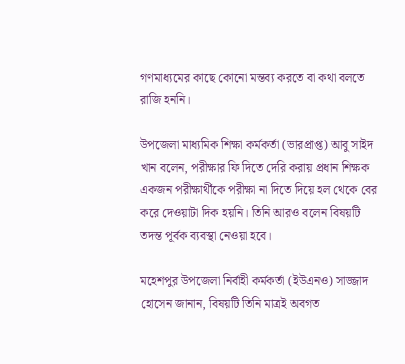গণমাধ্যমের কাছে কোনো মন্তব্য করতে বা কথা বলতে রাজি হননি।

উপজেলা মাধ্যমিক শিক্ষা কর্মকর্তা (ভারপ্রাপ্ত) আবু সাইদ খান বলেন, পরীক্ষার ফি দিতে দেরি করায় প্রধান শিক্ষক একজন পরীক্ষার্থীকে পরীক্ষা না দিতে দিয়ে হল থেকে বের করে দেওয়াটা দিক হয়নি। তিনি আরও বলেন বিষয়টি তদন্ত পূর্বক ব্যবস্থা নেওয়া হবে।

মহেশপুর উপজেলা নির্বাহী কর্মকর্তা (ইউএনও) সাজ্জাদ হোসেন জানান, বিষয়টি তিনি মাত্রই অবগত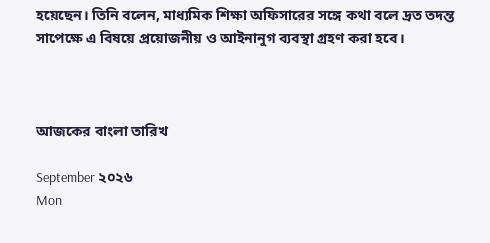হয়েছেন। তিনি বলেন, মাধ্যমিক শিক্ষা অফিসারের সঙ্গে কথা বলে দ্রত তদন্ত সাপেক্ষে এ বিষয়ে প্রয়োজনীয় ও আইনানুগ ব্যবস্থা গ্রহণ করা হবে।



আজকের বাংলা তারিখ

September ২০২৬
Mon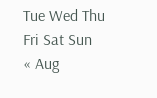Tue Wed Thu Fri Sat Sun
« Aug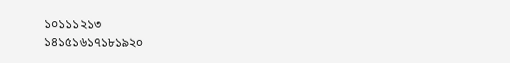১০১১১২১৩
১৪১৫১৬১৭১৮১৯২০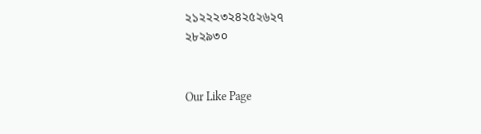২১২২২৩২৪২৫২৬২৭
২৮২৯৩০


Our Like Page